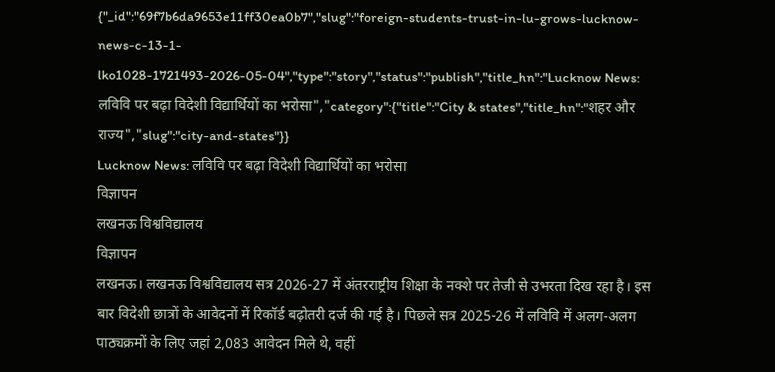{"_id":"69f7b6da9653e11ff30ea0b7","slug":"foreign-students-trust-in-lu-grows-lucknow-news-c-13-1-lko1028-1721493-2026-05-04","type":"story","status":"publish","title_hn":"Lucknow News: लविवि पर बढ़ा विदेशी विद्यार्थियों का भरोसा","category":{"title":"City & states","title_hn":"शहर और राज्य","slug":"city-and-states"}}
Lucknow News: लविवि पर बढ़ा विदेशी विद्यार्थियों का भरोसा
विज्ञापन
लखनऊ विश्वविद्यालय
विज्ञापन
लखनऊ। लखनऊ विश्वविद्यालय सत्र 2026-27 में अंतरराष्ट्रीय शिक्षा के नक्शे पर तेजी से उभरता दिख रहा है। इस बार विदेशी छात्रों के आवेदनों में रिकॉर्ड बढ़ोतरी दर्ज की गई है। पिछले सत्र 2025-26 में लविवि में अलग-अलग पाठ्यक्रमों के लिए जहां 2,083 आवेदन मिले थे, वहीं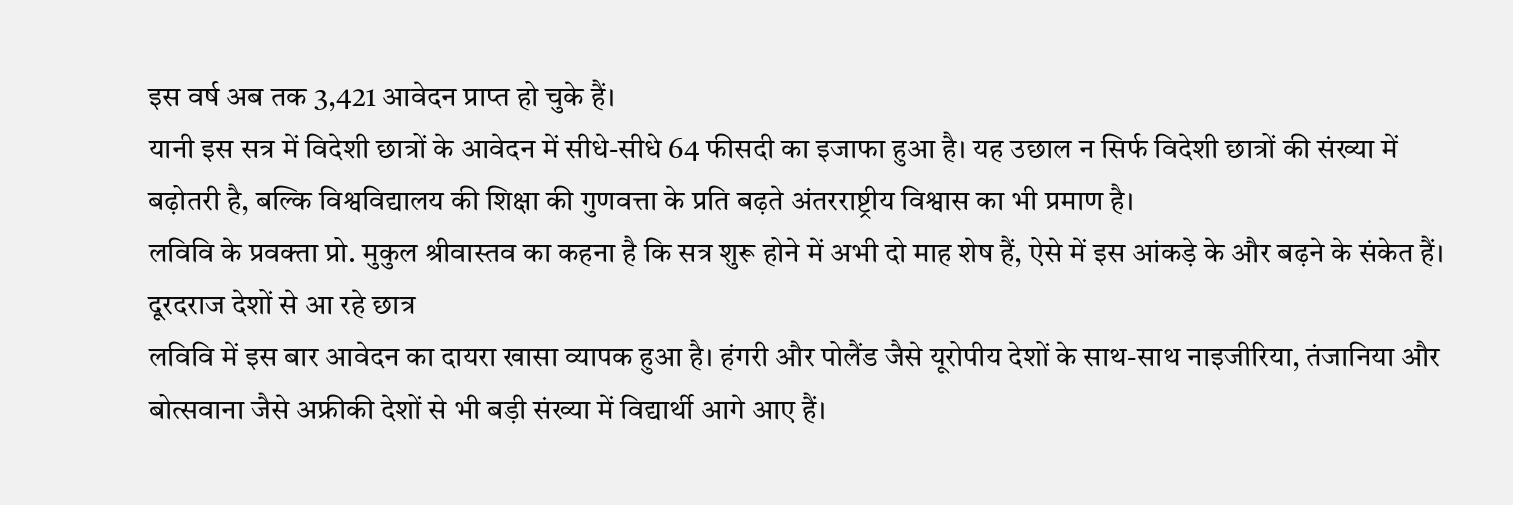इस वर्ष अब तक 3,421 आवेदन प्राप्त हो चुके हैं।
यानी इस सत्र में विदेशी छात्रों के आवेदन में सीधे-सीधे 64 फीसदी का इजाफा हुआ है। यह उछाल न सिर्फ विदेशी छात्रों की संख्या में बढ़ोतरी है, बल्कि विश्वविद्यालय की शिक्षा की गुणवत्ता के प्रति बढ़ते अंतरराष्ट्रीय विश्वास का भी प्रमाण है।
लविवि के प्रवक्ता प्रो. मुकुल श्रीवास्तव का कहना है कि सत्र शुरू होने में अभी दो माह शेष हैं, ऐसे में इस आंकड़े के और बढ़ने के संकेत हैं।
दूरदराज देशों से आ रहे छात्र
लविवि में इस बार आवेदन का दायरा खासा व्यापक हुआ है। हंगरी और पोलैंड जैसे यूरोपीय देशों के साथ-साथ नाइजीरिया, तंजानिया और बोत्सवाना जैसे अफ्रीकी देशों से भी बड़ी संख्या में विद्यार्थी आगे आए हैं।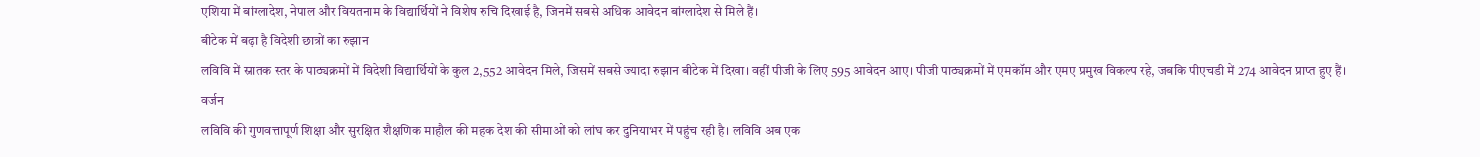एशिया में बांग्लादेश, नेपाल और वियतनाम के विद्यार्थियों ने विशेष रुचि दिखाई है, जिनमें सबसे अधिक आवेदन बांग्लादेश से मिले हैं।
बीटेक में बढ़ा है विदेशी छात्रों का रुझान
लविवि में स्नातक स्तर के पाठ्यक्रमों में विदेशी विद्यार्थियों के कुल 2,552 आवेदन मिले, जिसमें सबसे ज्यादा रुझान बीटेक में दिखा। वहीं पीजी के लिए 595 आवेदन आए। पीजी पाठ्यक्रमों में एमकॉम और एमए प्रमुख विकल्प रहे, जबकि पीएचडी में 274 आवेदन प्राप्त हुए हैं।
वर्जन
लविवि की गुणवत्तापूर्ण शिक्षा और सुरक्षित शैक्षणिक माहौल की महक देश की सीमाओं को लांघ कर दुनियाभर में पहुंच रही है। लविवि अब एक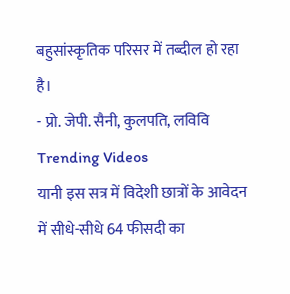बहुसांस्कृतिक परिसर में तब्दील हो रहा है।
- प्रो. जेपी. सैनी, कुलपति, लविवि
Trending Videos
यानी इस सत्र में विदेशी छात्रों के आवेदन में सीधे-सीधे 64 फीसदी का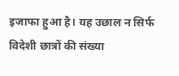इजाफा हुआ है। यह उछाल न सिर्फ विदेशी छात्रों की संख्या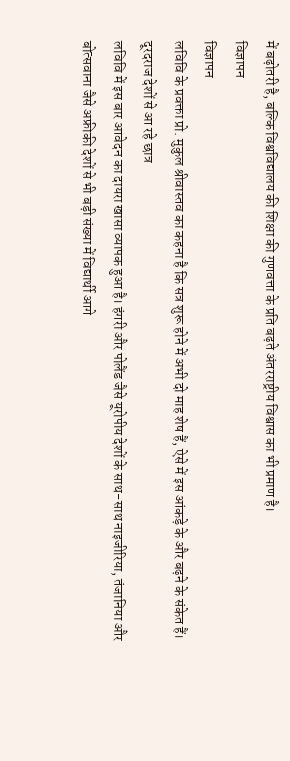में बढ़ोतरी है, बल्कि विश्वविद्यालय की शिक्षा की गुणवत्ता के प्रति बढ़ते अंतरराष्ट्रीय विश्वास का भी प्रमाण है।
विज्ञापन
विज्ञापन
लविवि के प्रवक्ता प्रो. मुकुल श्रीवास्तव का कहना है कि सत्र शुरू होने में अभी दो माह शेष हैं, ऐसे में इस आंकड़े के और बढ़ने के संकेत हैं।
दूरदराज देशों से आ रहे छात्र
लविवि में इस बार आवेदन का दायरा खासा व्यापक हुआ है। हंगरी और पोलैंड जैसे यूरोपीय देशों के साथ-साथ नाइजीरिया, तंजानिया और बोत्सवाना जैसे अफ्रीकी देशों से भी बड़ी संख्या में विद्यार्थी आगे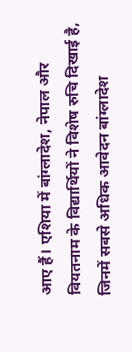आए हैं। एशिया में बांग्लादेश, नेपाल और वियतनाम के विद्यार्थियों ने विशेष रुचि दिखाई है, जिनमें सबसे अधिक आवेदन बांग्लादेश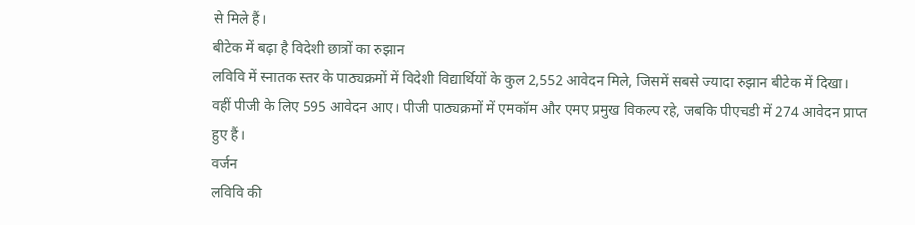से मिले हैं।
बीटेक में बढ़ा है विदेशी छात्रों का रुझान
लविवि में स्नातक स्तर के पाठ्यक्रमों में विदेशी विद्यार्थियों के कुल 2,552 आवेदन मिले, जिसमें सबसे ज्यादा रुझान बीटेक में दिखा। वहीं पीजी के लिए 595 आवेदन आए। पीजी पाठ्यक्रमों में एमकॉम और एमए प्रमुख विकल्प रहे, जबकि पीएचडी में 274 आवेदन प्राप्त हुए हैं।
वर्जन
लविवि की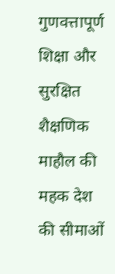गुणवत्तापूर्ण शिक्षा और सुरक्षित शैक्षणिक माहौल की महक देश की सीमाओं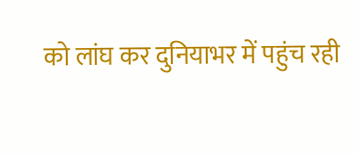को लांघ कर दुनियाभर में पहुंच रही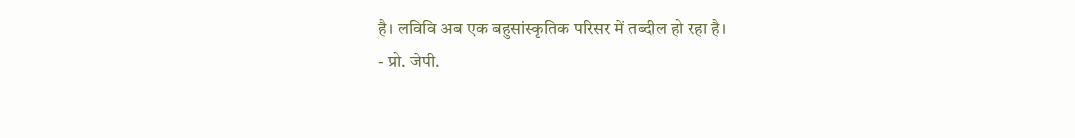है। लविवि अब एक बहुसांस्कृतिक परिसर में तब्दील हो रहा है।
- प्रो. जेपी.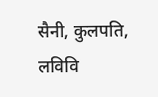सैनी, कुलपति, लविवि